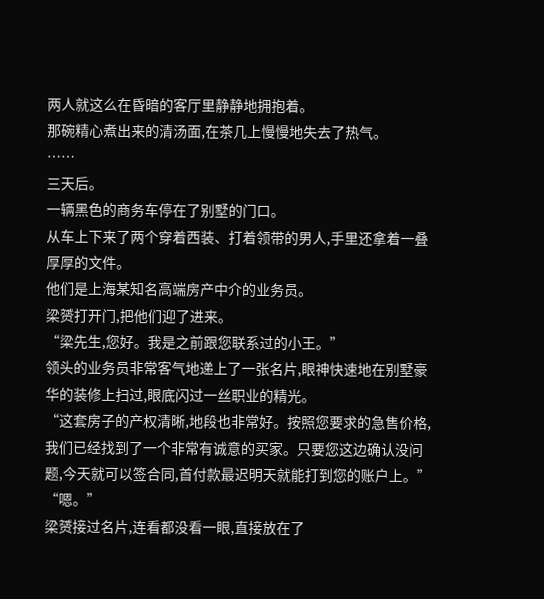两人就这么在昏暗的客厅里静静地拥抱着。
那碗精心煮出来的清汤面,在茶几上慢慢地失去了热气。
……
三天后。
一辆黑色的商务车停在了别墅的门口。
从车上下来了两个穿着西装、打着领带的男人,手里还拿着一叠厚厚的文件。
他们是上海某知名高端房产中介的业务员。
梁赟打开门,把他们迎了进来。
“梁先生,您好。我是之前跟您联系过的小王。”
领头的业务员非常客气地递上了一张名片,眼神快速地在别墅豪华的装修上扫过,眼底闪过一丝职业的精光。
“这套房子的产权清晰,地段也非常好。按照您要求的急售价格,我们已经找到了一个非常有诚意的买家。只要您这边确认没问题,今天就可以签合同,首付款最迟明天就能打到您的账户上。”
“嗯。”
梁赟接过名片,连看都没看一眼,直接放在了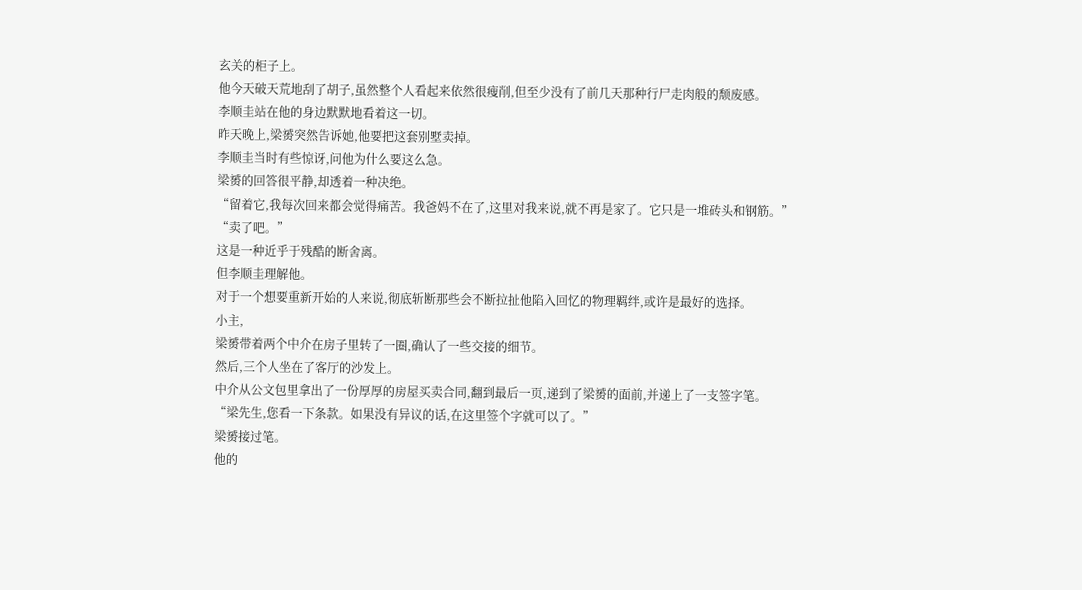玄关的柜子上。
他今天破天荒地刮了胡子,虽然整个人看起来依然很瘦削,但至少没有了前几天那种行尸走肉般的颓废感。
李顺圭站在他的身边默默地看着这一切。
昨天晚上,梁赟突然告诉她,他要把这套别墅卖掉。
李顺圭当时有些惊讶,问他为什么要这么急。
梁赟的回答很平静,却透着一种决绝。
“留着它,我每次回来都会觉得痛苦。我爸妈不在了,这里对我来说,就不再是家了。它只是一堆砖头和钢筋。”
“卖了吧。”
这是一种近乎于残酷的断舍离。
但李顺圭理解他。
对于一个想要重新开始的人来说,彻底斩断那些会不断拉扯他陷入回忆的物理羁绊,或许是最好的选择。
小主,
梁赟带着两个中介在房子里转了一圈,确认了一些交接的细节。
然后,三个人坐在了客厅的沙发上。
中介从公文包里拿出了一份厚厚的房屋买卖合同,翻到最后一页,递到了梁赟的面前,并递上了一支签字笔。
“梁先生,您看一下条款。如果没有异议的话,在这里签个字就可以了。”
梁赟接过笔。
他的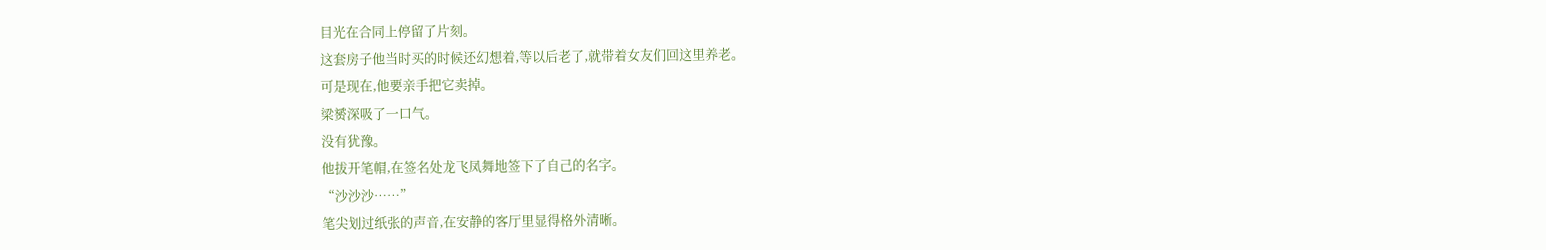目光在合同上停留了片刻。
这套房子他当时买的时候还幻想着,等以后老了,就带着女友们回这里养老。
可是现在,他要亲手把它卖掉。
梁赟深吸了一口气。
没有犹豫。
他拔开笔帽,在签名处龙飞凤舞地签下了自己的名字。
“沙沙沙……”
笔尖划过纸张的声音,在安静的客厅里显得格外清晰。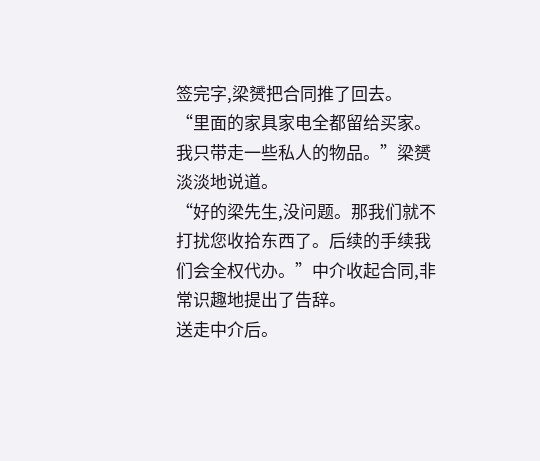签完字,梁赟把合同推了回去。
“里面的家具家电全都留给买家。我只带走一些私人的物品。”梁赟淡淡地说道。
“好的梁先生,没问题。那我们就不打扰您收拾东西了。后续的手续我们会全权代办。”中介收起合同,非常识趣地提出了告辞。
送走中介后。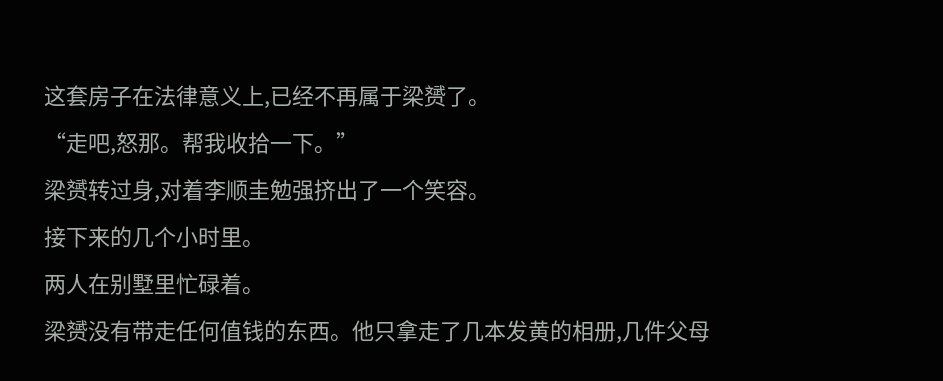这套房子在法律意义上,已经不再属于梁赟了。
“走吧,怒那。帮我收拾一下。”
梁赟转过身,对着李顺圭勉强挤出了一个笑容。
接下来的几个小时里。
两人在别墅里忙碌着。
梁赟没有带走任何值钱的东西。他只拿走了几本发黄的相册,几件父母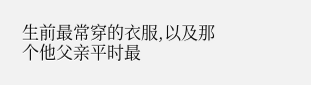生前最常穿的衣服,以及那个他父亲平时最